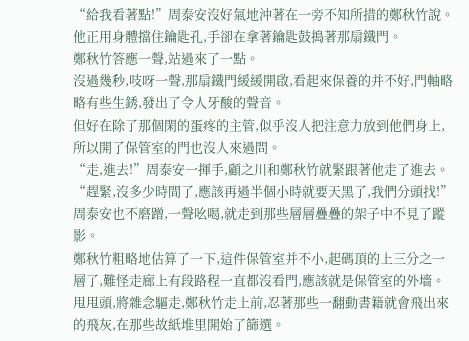“給我看著點!”周泰安沒好氣地沖著在一旁不知所措的鄭秋竹說。
他正用身體擋住鑰匙孔,手卻在拿著鑰匙鼓搗著那扇鐵門。
鄭秋竹答應一聲,站過來了一點。
沒過幾秒,吱呀一聲,那扇鐵門緩緩開啟,看起來保養的并不好,門軸略略有些生銹,發出了令人牙酸的聲音。
但好在除了那個閑的蛋疼的主管,似乎沒人把注意力放到他們身上,所以開了保管室的門也沒人來過問。
“走,進去!”周泰安一揮手,顧之川和鄭秋竹就緊跟著他走了進去。
“趕緊,沒多少時間了,應該再過半個小時就要天黑了,我們分頭找!”周泰安也不磨蹭,一聲吆喝,就走到那些層層疊疊的架子中不見了蹤影。
鄭秋竹粗略地估算了一下,這件保管室并不小,起碼頂的上三分之一層了,難怪走廊上有段路程一直都沒看門,應該就是保管室的外墻。
甩甩頭,將雜念驅走,鄭秋竹走上前,忍著那些一翻動書籍就會飛出來的飛灰,在那些故紙堆里開始了篩選。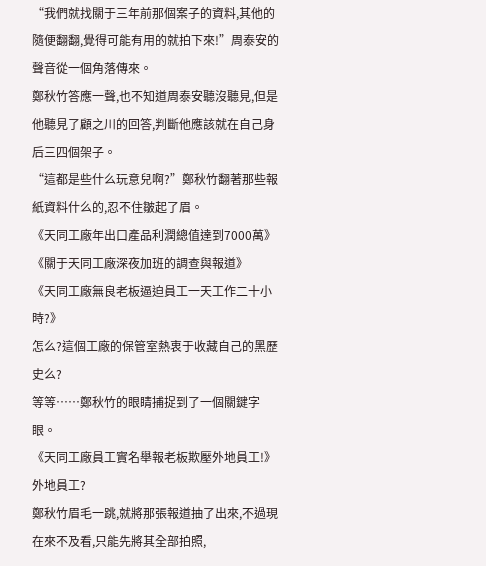“我們就找關于三年前那個案子的資料,其他的隨便翻翻,覺得可能有用的就拍下來!”周泰安的聲音從一個角落傳來。
鄭秋竹答應一聲,也不知道周泰安聽沒聽見,但是他聽見了顧之川的回答,判斷他應該就在自己身后三四個架子。
“這都是些什么玩意兒啊?”鄭秋竹翻著那些報紙資料什么的,忍不住皺起了眉。
《天同工廠年出口產品利潤總值達到7000萬》
《關于天同工廠深夜加班的調查與報道》
《天同工廠無良老板逼迫員工一天工作二十小時?》
怎么?這個工廠的保管室熱衷于收藏自己的黑歷史么?
等等……鄭秋竹的眼睛捕捉到了一個關鍵字眼。
《天同工廠員工實名舉報老板欺壓外地員工!》
外地員工?
鄭秋竹眉毛一跳,就將那張報道抽了出來,不過現在來不及看,只能先將其全部拍照,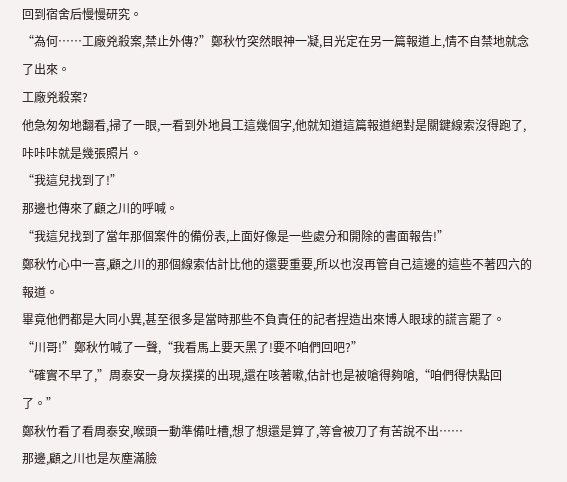回到宿舍后慢慢研究。
“為何……工廠兇殺案,禁止外傳?”鄭秋竹突然眼神一凝,目光定在另一篇報道上,情不自禁地就念了出來。
工廠兇殺案?
他急匆匆地翻看,掃了一眼,一看到外地員工這幾個字,他就知道這篇報道絕對是關鍵線索沒得跑了,咔咔咔就是幾張照片。
“我這兒找到了!”
那邊也傳來了顧之川的呼喊。
“我這兒找到了當年那個案件的備份表,上面好像是一些處分和開除的書面報告!”
鄭秋竹心中一喜,顧之川的那個線索估計比他的還要重要,所以也沒再管自己這邊的這些不著四六的報道。
畢竟他們都是大同小異,甚至很多是當時那些不負責任的記者捏造出來博人眼球的謊言罷了。
“川哥!”鄭秋竹喊了一聲,“我看馬上要天黑了!要不咱們回吧?”
“確實不早了,”周泰安一身灰撲撲的出現,還在咳著嗽,估計也是被嗆得夠嗆,“咱們得快點回了。”
鄭秋竹看了看周泰安,喉頭一動準備吐槽,想了想還是算了,等會被刀了有苦說不出……
那邊,顧之川也是灰塵滿臉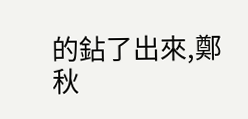的鉆了出來,鄭秋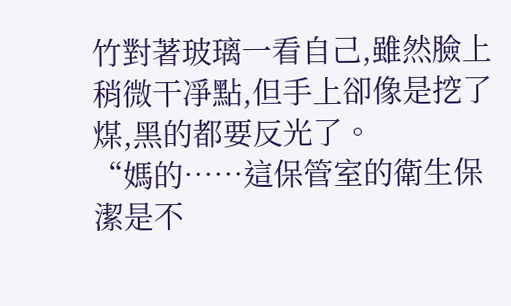竹對著玻璃一看自己,雖然臉上稍微干凈點,但手上卻像是挖了煤,黑的都要反光了。
“媽的……這保管室的衛生保潔是不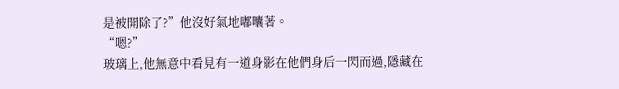是被開除了?”他沒好氣地嘟囔著。
“嗯?”
玻璃上,他無意中看見有一道身影在他們身后一閃而過,隱藏在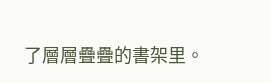了層層疊疊的書架里。